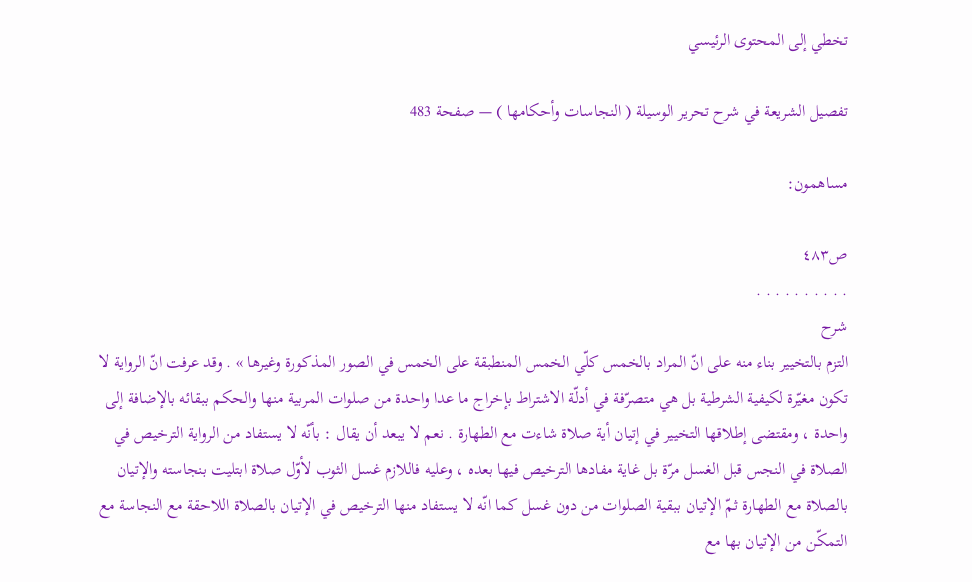تخطي إلى المحتوى الرئيسي

تفصيل الشريعة في شرح تحرير الوسيلة ( النجاسات وأحكامها ) — صفحة 483

مساهمون:

ص٤٨٣
. . . . . . . . . .
شرح
التزم بالتخيير بناء منه على انّ المراد بالخمس كلّي الخمس المنطبقة على الخمس في الصور المذكورة وغيرها » . وقد عرفت انّ الرواية لا تكون مغيّرة لكيفية الشرطية بل هي متصرّفة في أدلّة الاشتراط بإخراج ما عدا واحدة من صلوات المربية منها والحكم ببقائه بالإضافة إلى واحدة ، ومقتضى إطلاقها التخيير في إتيان أية صلاة شاءت مع الطهارة . نعم لا يبعد أن يقال : بأنّه لا يستفاد من الرواية الترخيص في الصلاة في النجس قبل الغسل مرّة بل غاية مفادها الترخيص فيها بعده ، وعليه فاللازم غسل الثوب لأوّل صلاة ابتليت بنجاسته والإتيان بالصلاة مع الطهارة ثمّ الإتيان ببقية الصلوات من دون غسل كما انّه لا يستفاد منها الترخيص في الإتيان بالصلاة اللاحقة مع النجاسة مع التمكّن من الإتيان بها مع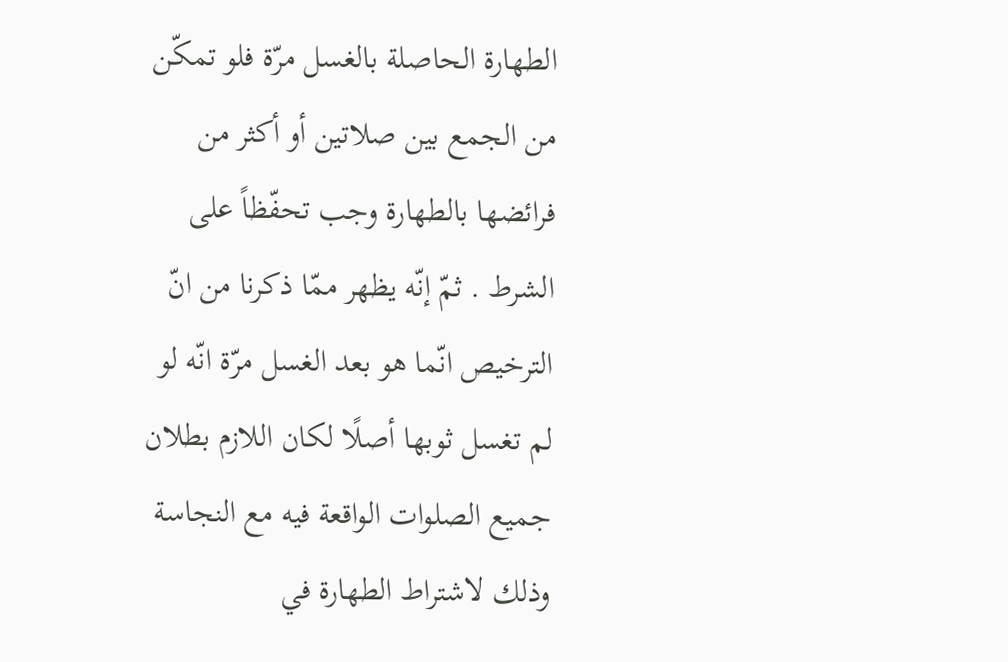الطهارة الحاصلة بالغسل مرّة فلو تمكّن من الجمع بين صلاتين أو أكثر من فرائضها بالطهارة وجب تحفّظاً على الشرط . ثمّ إنّه يظهر ممّا ذكرنا من انّ الترخيص انّما هو بعد الغسل مرّة انّه لو لم تغسل ثوبها أصلًا لكان اللازم بطلان جميع الصلوات الواقعة فيه مع النجاسة وذلك لاشتراط الطهارة في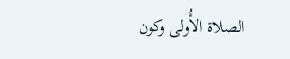الصلاة الأُولى وكون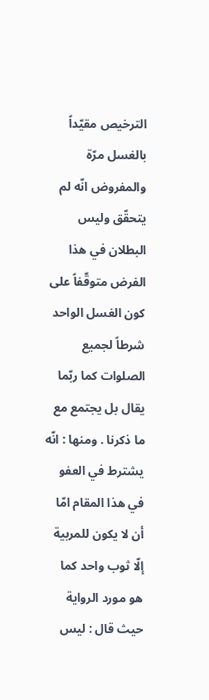الترخيص مقيّداً بالغسل مرّة والمفروض انّه لم يتحقّق وليس البطلان في هذا الفرض متوقّفاً على كون الغسل الواحد شرطاً لجميع الصلوات كما ربّما يقال بل يجتمع مع ما ذكرنا . ومنها : انّه يشترط في العفو في هذا المقام امّا أن لا يكون للمربية إلّا ثوب واحد كما هو مورد الرواية حيث قال : ليس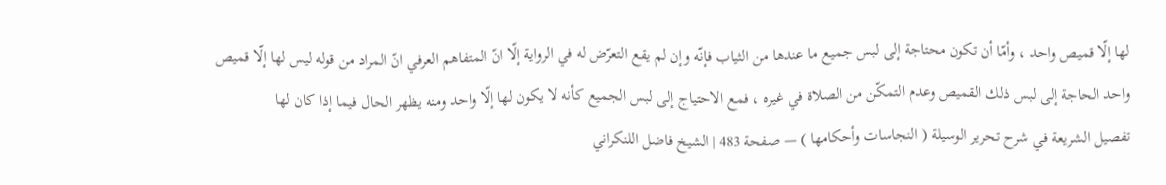لها إلّا قميص واحد ، وأمّا أن تكون محتاجة إلى لبس جميع ما عندها من الثياب فإنّه وإن لم يقع التعرّض له في الرواية إلّا انّ المتفاهم العرفي انّ المراد من قوله ليس لها إلّا قميص واحد الحاجة إلى لبس ذلك القميص وعدم التمكّن من الصلاة في غيره ، فمع الاحتياج إلى لبس الجميع كأنه لا يكون لها إلّا واحد ومنه يظهر الحال فيما إذا كان لها
تفصيل الشريعة في شرح تحرير الوسيلة ( النجاسات وأحكامها ) — صفحة 483 | الشيخ فاضل اللنكراني